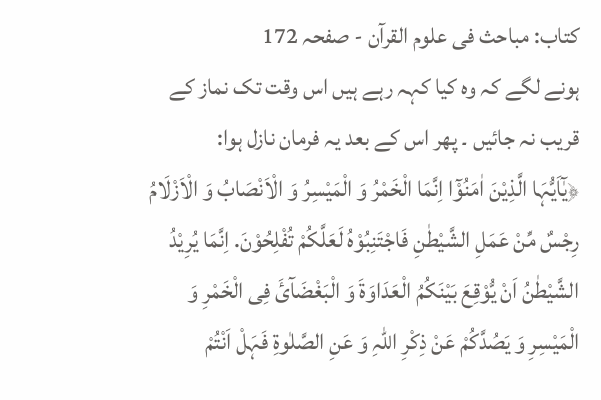کتاب: مباحث فی علوم القرآن - صفحہ 172
ہونے لگے کہ وہ کیا کہہ رہے ہیں اس وقت تک نماز کے قریب نہ جائیں ۔ پھر اس کے بعد یہ فرمان نازل ہوا:
﴿یٰٓاَیُّہَا الَّذِیْنَ اٰمَنُوْٓا اِنَّمَا الْخَمْرُ وَ الْمَیْسِرُ وَ الْاَنْصَابُ وَ الْاَزْلَامُ رِجْسٌ مِّنْ عَمَلِ الشَّیْطٰنِ فَاجْتَنِبُوْہُ لَعَلَّکُمْ تُفْلِحُوْنَ. اِنَّمَا یُرِیْدُ الشَّیْطٰنُ اَنْ یُّوْقِعَ بَیْنَکُمُ الْعَدَاوَۃَ وَ الْبَغْضَآئَ فِی الْخَمْرِ وَ الْمَیْسِرِ وَ یَصُدَّکُمْ عَنْ ذِکْرِ اللّٰہِ وَ عَنِ الصَّلٰوۃِ فَہَلْ اَنْتُمْ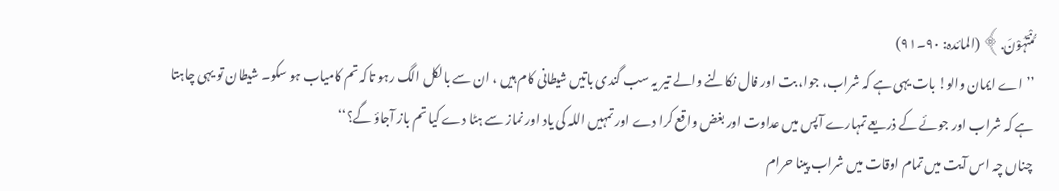مُّنْتَہُوْنَ.﴾ (المائدہ: ۹۰۔۹۱)
’’اے ایمان والو! بات یہی ہے کہ شراب، جوا، بت اور فال نکالنے والے تیر یہ سب گندی باتیں شیطانی کام ہیں ، ان سے بالکل الگ رہو تاکہ تم کامیاب ہو سکو۔ شیطان تو یہی چاہتا ہے کہ شراب اور جوئے کے ذریعے تمہارے آپس میں عداوت اور بغض واقع کرا دے اور تمہیں اللہ کی یاد اور نماز سے ہٹا دے کیا تم باز آجاؤ گے؟‘‘
چناں چہ اس آیت میں تمام اوقات میں شراب پینا حرام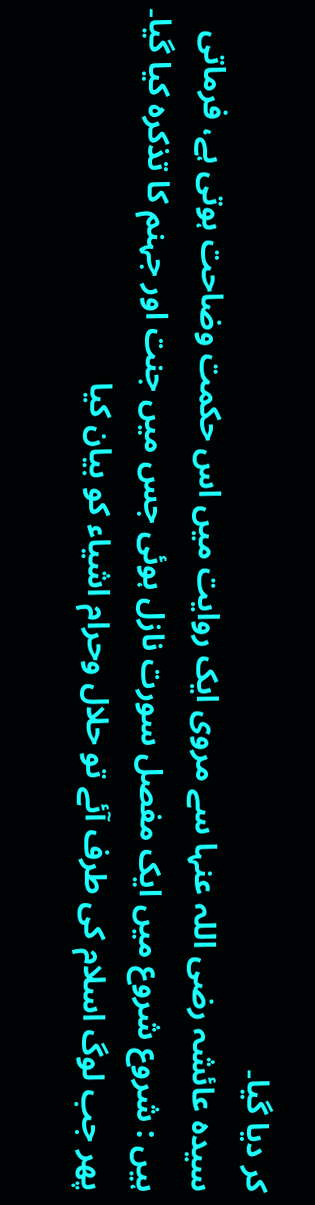کر دیا گیا۔
سیدہ عائشہ رضی اللہ عنہا سے مروی ایک روایت میں اس حکمت وضاحت ہوتی ہے، فرماتی ہیں : شروع شروع میں ایک مفصل سورت نازل ہوئی جس میں جنت اور جہنم کا تذکرہ کیا گیا۔ پھر جب لوگ اسلام کی طرف آئے تو حلال وحرام اشیاء کو بیان کیا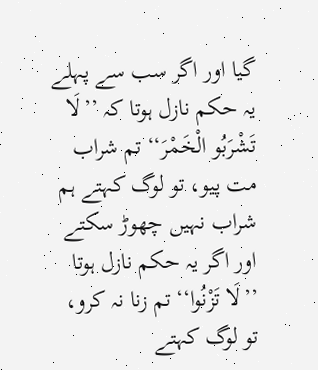گیا اور اگر سب سے پہلے یہ حکم نازل ہوتا کہ ’’لَا تَشْرَبُو الْخَمْرَ‘‘ تم شراب مت پیو، تو لوگ کہتے ہم شراب نہیں چھوڑ سکتے اور اگر یہ حکم نازل ہوتا ’’لَا تَزْنُوا‘‘ تم زنا نہ کرو، تو لوگ کہتے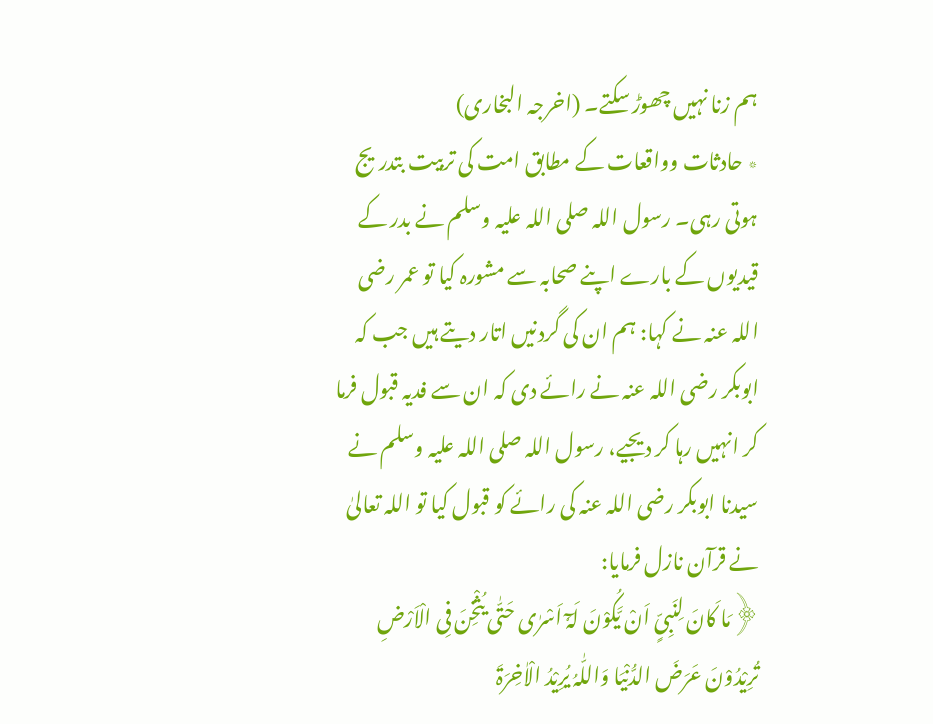ہم زنا نہیں چھوڑ سکتے۔ (اخرجہ البخاری)
٭ حادثات وواقعات کے مطابق امت کی تربیت بتدریج ہوتی رہی۔ رسول اللہ صلی اللہ علیہ وسلم نے بدر کے قیدیوں کے بارے اپنے صحابہ سے مشورہ کیا تو عمر رضی اللہ عنہ نے کہا: ہم ان کی گردنیں اتار دیتے ہیں جب کہ ابوبکر رضی اللہ عنہ نے رائے دی کہ ان سے فدیہ قبول فرما کر انہیں رہا کر دیجیے، رسول اللہ صلی اللہ علیہ وسلم نے سیدنا ابوبکر رضی اللہ عنہ کی رائے کو قبول کیا تو اللہ تعالیٰ نے قرآن نازل فرمایا:
﴿مَا کَانَ لِنَبِیٍّ اَنْ یَّکُوْنَ لَہٗٓ اَسْرٰی حَتّٰی یُثْخِنَ فِی الْاَرْضِ تُرِیْدُوْنَ عَرَضَ الدُّنْیَا وَاللّٰہُ یُرِیْدُ الْاٰخِرَۃَ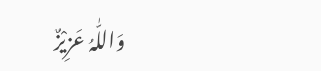وَاللّٰہُ عَزِیْزٌ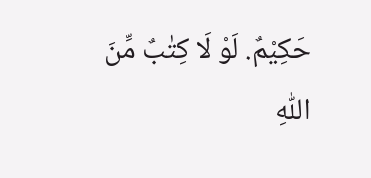حَکِیْمٌ. لَوْ لَا کِتٰبٌ مِّنَ اللّٰہِ